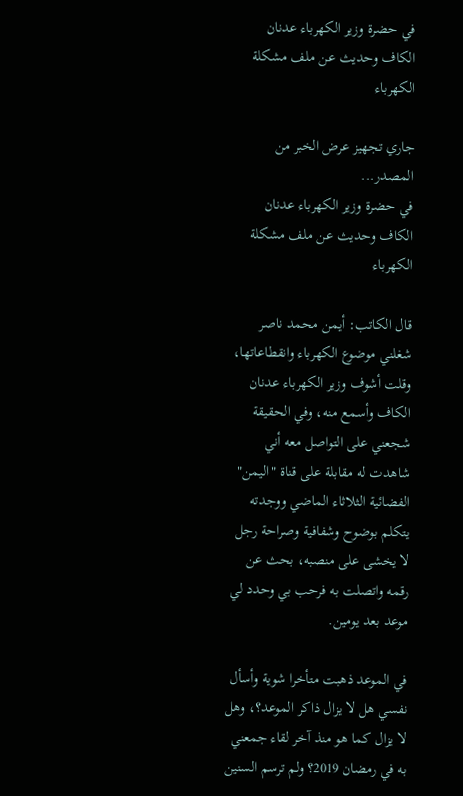في حضرة وزير الكهرباء عدنان الكاف وحديث عن ملف مشكلة الكهرباء

جاري تجهيز عرض الخبر من المصدر...
في حضرة وزير الكهرباء عدنان الكاف وحديث عن ملف مشكلة الكهرباء

قال الكاتب: أيمن محمد ناصر شغلني موضوع الكهرباء وانقطاعاتها، وقلت أشوف وزير الكهرباء عدنان الكاف وأسمع منه، وفي الحقيقة شجعني على التواصل معه أني شاهدت له مقابلة على قناة "اليمن" الفضائية الثلاثاء الماضي ووجدته يتكلم بوضوح وشفافية وصراحة رجل لا يخشى على منصبه، بحث عن رقمه واتصلت به فرحب بي وحدد لي موعد بعد يومين.

في الموعد ذهبت متأخرا شوية وأسأل نفسي هل لا يزال ذاكر الموعد؟، وهل لا يزال كما هو منذ آخر لقاء جمعني به في رمضان 2019؟ ولم ترسم السنين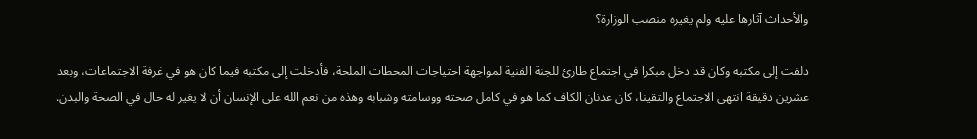والأحداث آثارها عليه ولم يغيره منصب الوزارة؟

دلفت إلى مكتبه وكان قد دخل مبكرا في اجتماع طارئ للجنة الفنية لمواجهة احتياجات المحطات الملحة، فأدخلت إلى مكتبه فيما كان هو في غرفة الاجتماعات، وبعد عشرين دقيقة انتهى الاجتماع والتقينا، كان عدنان الكاف كما هو في كامل صحته ووسامته وشبابه وهذه من نعم الله على الإنسان أن لا يغير له حال في الصحة والبدن.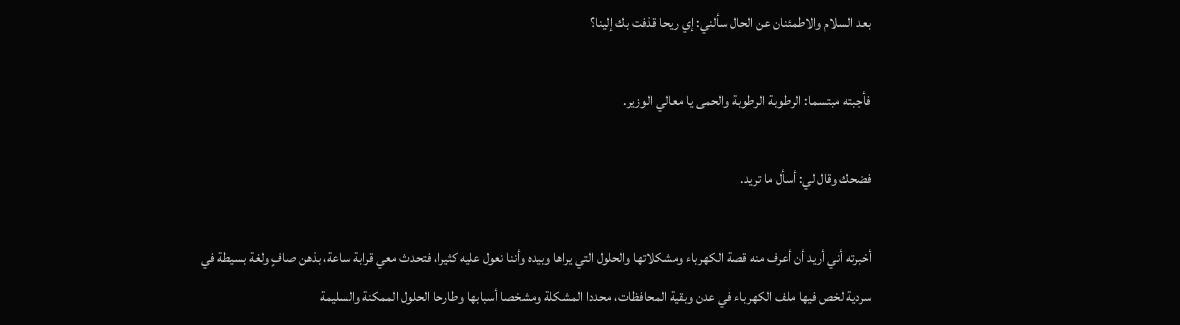بعد السلام والاطمئنان عن الحال سألني: إي ريحا قذفت بك إلينا؟

فأجبته مبتسما: الرطوبة الرطوبة والحمى يا معالي الوزير.

فضحك وقال لي: أسأل ما تريد.

أخبرته أني أريد أن أعرف منه قصة الكهرباء ومشكلاتها والحلول التي يراها وبيده وأننا نعول عليه كثيرا، فتحدث معي قرابة ساعة، بذهن صافٍ ولغة بسيطة في سردية لخص فيها ملف الكهرباء في عدن وبقية المحافظات، محددا المشكلة ومشخصا أسبابها وطارحا الحلول الممكنة والسليمة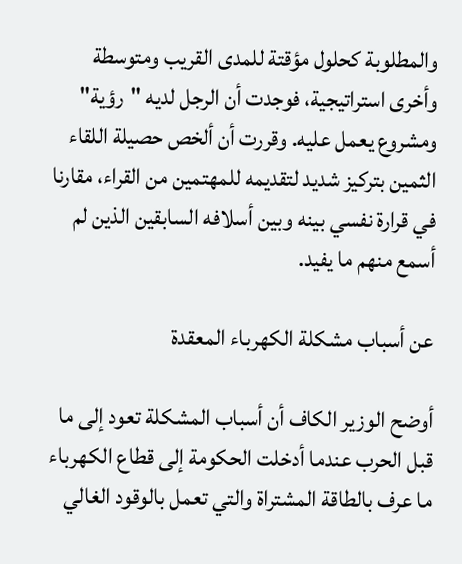والمطلوبة كحلول مؤقتة للمدى القريب ومتوسطة وأخرى استراتيجية، فوجدت أن الرجل لديه "رؤية" ومشروع يعمل عليه. وقررت أن ألخص حصيلة اللقاء الثمين بتركيز شديد لتقديمه للمهتمين من القراء، مقارنا في قرارة نفسي بينه وبين أسلافه السابقين الذين لم أسمع منهم ما يفيد.

عن أسباب مشكلة الكهرباء المعقدة

أوضح الوزير الكاف أن أسباب المشكلة تعود إلى ما قبل الحرب عندما أدخلت الحكومة إلى قطاع الكهرباء ما عرف بالطاقة المشتراة والتي تعمل بالوقود الغالي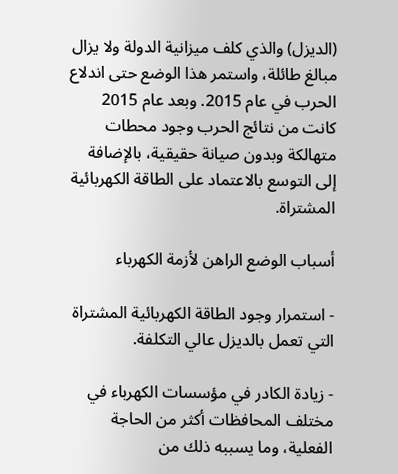(الديزل) والذي كلف ميزانية الدولة ولا يزال مبالغ طائلة، واستمر هذا الوضع حتى اندلاع الحرب في عام 2015. وبعد عام 2015 كانت من نتائج الحرب وجود محطات متهالكة وبدون صيانة حقيقية، بالإضافة إلى التوسع بالاعتماد على الطاقة الكهربائية المشتراة.

أسباب الوضع الراهن لأزمة الكهرباء

- استمرار وجود الطاقة الكهربائية المشتراة التي تعمل بالديزل عالي التكلفة.

- زيادة الكادر في مؤسسات الكهرباء في مختلف المحافظات أكثر من الحاجة الفعلية، وما يسببه ذلك من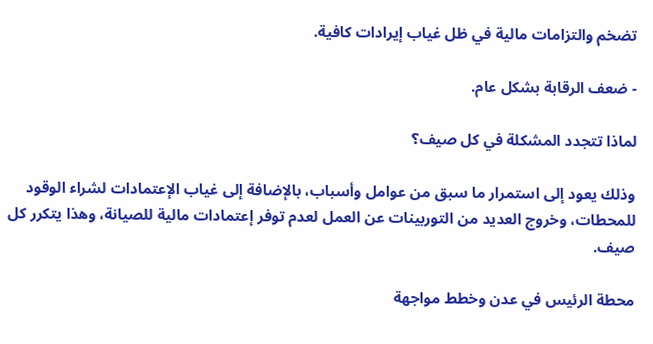تضخم والتزامات مالية في ظل غياب إيرادات كافية.

- ضعف الرقابة بشكل عام.

لماذا تتجدد المشكلة في كل صيف؟

وذلك يعود إلى استمرار ما سبق من عوامل وأسباب، بالإضافة إلى غياب الإعتمادات لشراء الوقود للمحطات، وخروج العديد من التوربينات عن العمل لعدم توفر إعتمادات مالية للصيانة، وهذا يتكرر كل صيف.

محطة الرئيس في عدن وخطط مواجهة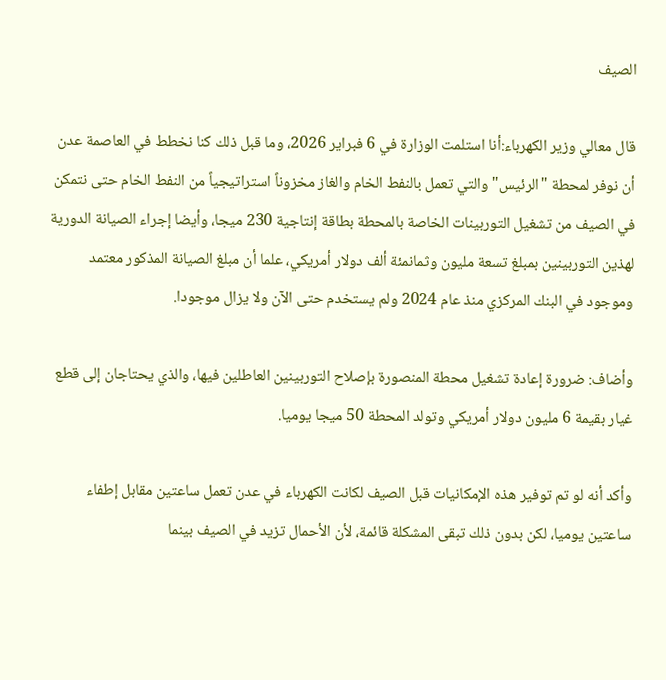الصيف

قال معالي وزير الكهرباء:أنا استلمت الوزارة في 6 فبراير 2026، وما قبل ذلك كنا نخطط في العاصمة عدن أن نوفر لمحطة "الرئيس" والتي تعمل بالنفط الخام والغاز مخزوناً استراتيجياً من النفط الخام حتى نتمكن في الصيف من تشغيل التوربينات الخاصة بالمحطة بطاقة إنتاجية 230 ميجا، وأيضا إجراء الصيانة الدورية لهذين التوربينين بمبلغ تسعة مليون وثمانمئة ألف دولار أمريكي، علما أن مبلغ الصيانة المذكور معتمد وموجود في البنك المركزي منذ عام 2024 ولم يستخدم حتى الآن ولا يزال موجودا.

وأضاف: ضرورة إعادة تشغيل محطة المنصورة بإصلاح التوربينين العاطلين فيها، والذي يحتاجان إلى قطع غيار بقيمة 6 مليون دولار أمريكي وتولد المحطة 50 ميجا يوميا.

وأكد أنه لو تم توفير هذه الإمكانيات قبل الصيف لكانت الكهرباء في عدن تعمل ساعتين مقابل إطفاء ساعتين يوميا، لكن بدون ذلك تبقى المشكلة قائمة، لأن الأحمال تزيد في الصيف بينما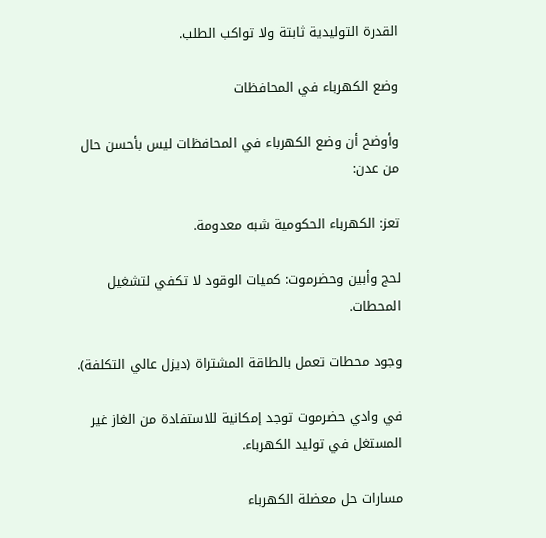القدرة التوليدية ثابتة ولا تواكب الطلب.

وضع الكهرباء في المحافظات

وأوضح أن وضع الكهرباء في المحافظات ليس بأحسن حال من عدن:

تعز: الكهرباء الحكومية شبه معدومة.

لحج وأبين وحضرموت: كميات الوقود لا تكفي لتشغيل المحطات.

وجود محطات تعمل بالطاقة المشتراة (ديزل عالي التكلفة).

في وادي حضرموت توجد إمكانية للاستفادة من الغاز غير المستغل في توليد الكهرباء.

مسارات حل معضلة الكهرباء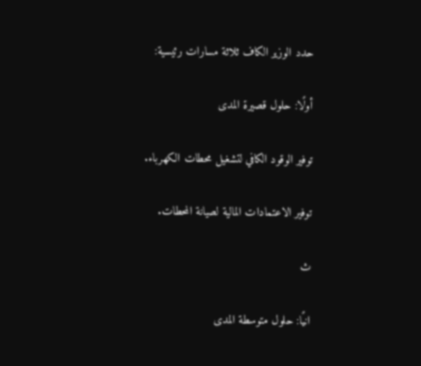حدد الوزير الكاف ثلاثة مسارات رئيسية:

أولًا: حلول قصيرة المدى

توفير الوقود الكافي لتشغيل محطات الكهرباء.

توفير الاعتمادات المالية لصيانة المحطات.

ث

انيًا: حلول متوسطة المدى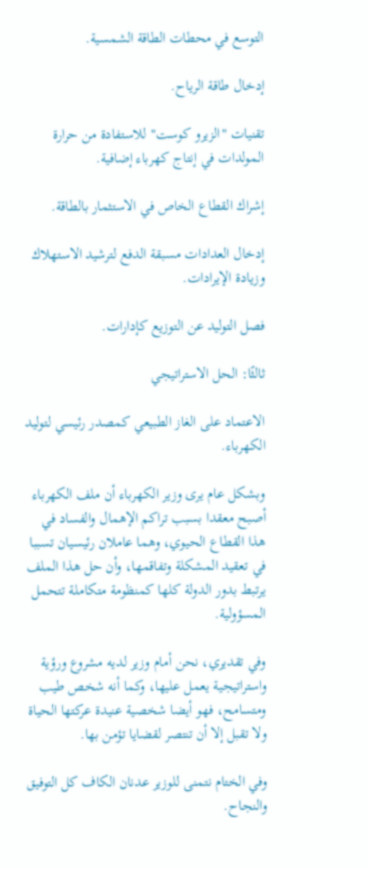التوسع في محطات الطاقة الشمسية.

إدخال طاقة الرياح.

تقنيات "الزيرو كوست" للاستفادة من حرارة المولدات في إنتاج كهرباء إضافية.

إشراك القطاع الخاص في الاستثمار بالطاقة.

إدخال العدادات مسبقة الدفع لترشيد الاستهلاك وزيادة الإيرادات.

فصل التوليد عن التوزيع كإدارات.

ثالثًا: الحل الاستراتيجي

الاعتماد على الغاز الطبيعي كمصدر رئيسي لتوليد الكهرباء.

وبشكل عام يرى وزير الكهرباء أن ملف الكهرباء أصبح معقدا بسبب تراكم الإهمال والفساد في هذا القطاع الحيوي، وهما عاملان رئيسيان تسببا في تعقيد المشكلة وتفاقمها، وأن حل هذا الملف يرتبط بدور الدولة كلها كمنظومة متكاملة تتحمل المسؤولية.

وفي تقديري، نحن أمام وزير لديه مشروع ورؤية واستراتيجية يعمل عليها، وكما أنه شخص طيب ومتسامح، فهو أيضا شخصية عنيدة عركتها الحياة ولا تقبل إلا أن تنتصر لقضايا تؤمن بها.

وفي الختام نتمنى للوزير عدنان الكاف كل التوفيق والنجاح.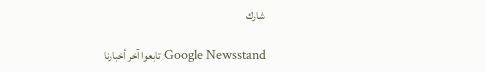شارك

Google Newsstand تابعوا آخر أخبارنا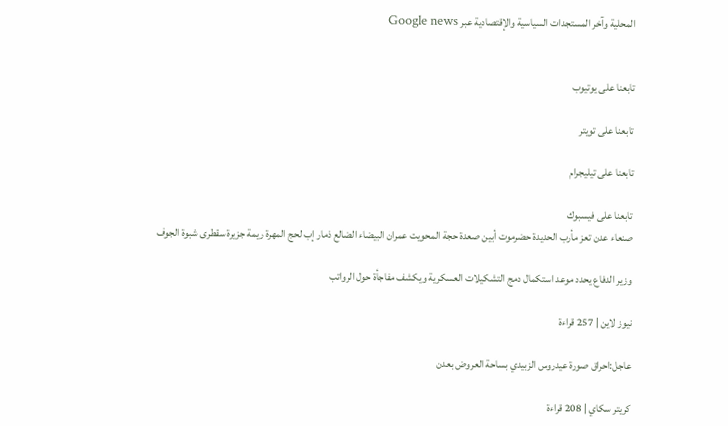المحلية وآخر المستجدات السياسية والإقتصادية عبر Google news


تابعنا على يوتيوب

تابعنا على تويتر

تابعنا على تيليجرام

تابعنا على فيسبوك
صنعاء عدن تعز مأرب الحديدة حضرموت أبين صعدة حجة المحويت عمران البيضاء الضالع ذمار إب لحج المهرة ريمة جزيرة سقطرى شبوة الجوف

وزير الدفاع يحدد موعد استكمال دمج التشكيلات العسكرية ويكشف مفاجأة حول الرواتب

نيوز لاين | 257 قراءة

عاجل:احراق صورة عيدروس الزبيدي بساحة العروض بعدن

كريتر سكاي | 208 قراءة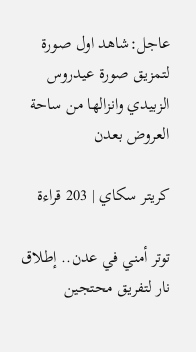عاجل:شاهد اول صورة لتمزيق صورة عيدروس الزبيدي وانزالها من ساحة العروض بعدن

كريتر سكاي | 203 قراءة

توتر أمني في عدن.. إطلاق نار لتفريق محتجين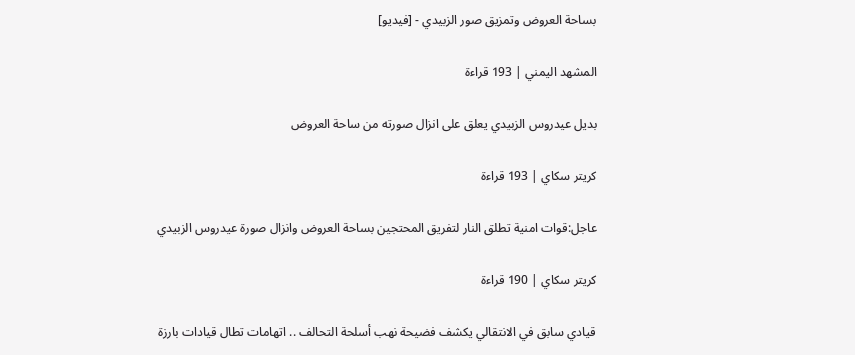بساحة العروض وتمزيق صور الزبيدي - [فيديو]

المشهد اليمني | 193 قراءة

بديل عيدروس الزبيدي يعلق على انزال صورته من ساحة العروض

كريتر سكاي | 193 قراءة

عاجل:قوات امنية تطلق النار لتفريق المحتجين بساحة العروض وانزال صورة عيدروس الزبيدي

كريتر سكاي | 190 قراءة

قيادي سابق في الانتقالي يكشف فضيحة نهب أسلحة التحالف .. اتهامات تطال قيادات بارزة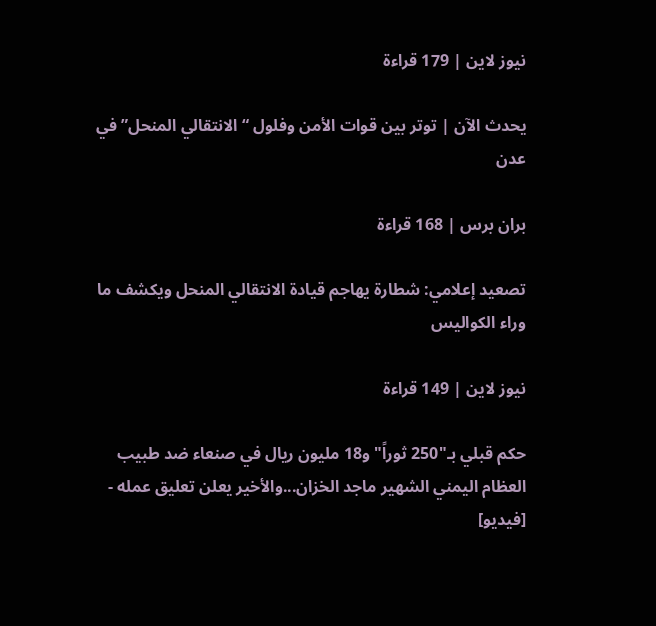نيوز لاين | 179 قراءة

يحدث الآن | توتر بين قوات الأمن وفلول “الانتقالي المنحل” في عدن

بران برس | 168 قراءة

تصعيد إعلامي: شطارة يهاجم قيادة الانتقالي المنحل ويكشف ما وراء الكواليس

نيوز لاين | 149 قراءة

حكم قبلي بـ"250 ثوراً" و18 مليون ريال في صنعاء ضد طبيب العظام اليمني الشهير ماجد الخزان...والأخير يعلن تعليق عمله - [فيديو]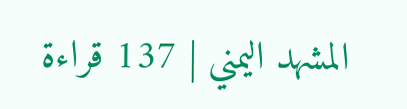المشهد اليمني | 137 قراءة